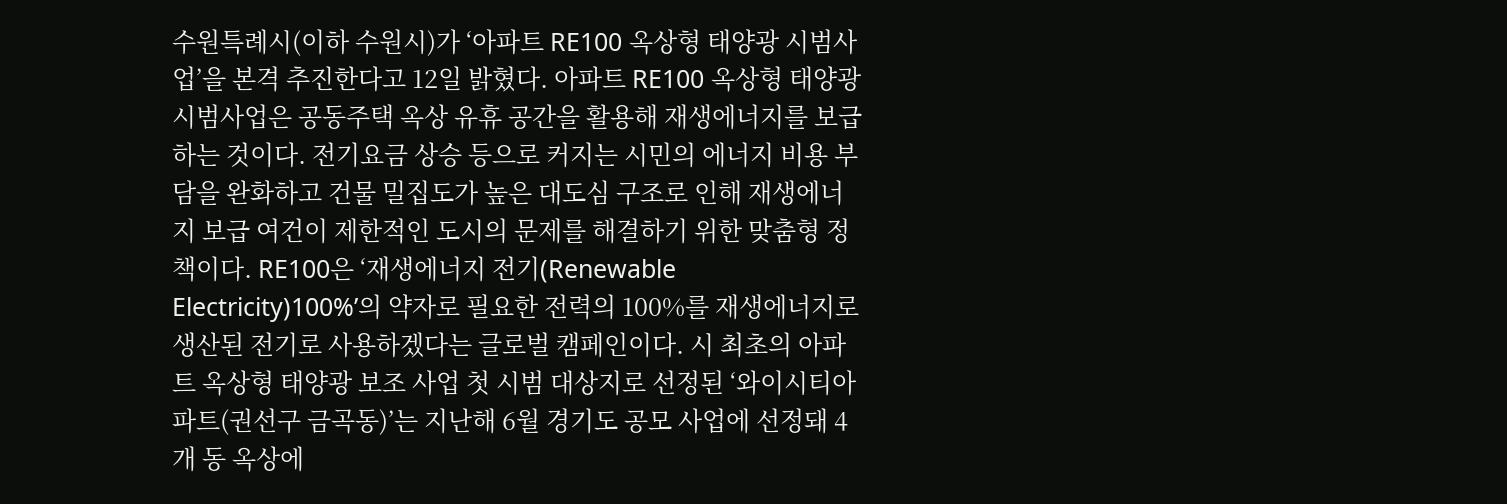수원특례시(이하 수원시)가 ‘아파트 RE100 옥상형 태양광 시범사업’을 본격 추진한다고 12일 밝혔다. 아파트 RE100 옥상형 태양광 시범사업은 공동주택 옥상 유휴 공간을 활용해 재생에너지를 보급하는 것이다. 전기요금 상승 등으로 커지는 시민의 에너지 비용 부담을 완화하고 건물 밀집도가 높은 대도심 구조로 인해 재생에너지 보급 여건이 제한적인 도시의 문제를 해결하기 위한 맞춤형 정책이다. RE100은 ‘재생에너지 전기(Renewable Electricity)100%’의 약자로 필요한 전력의 100%를 재생에너지로 생산된 전기로 사용하겠다는 글로벌 캠페인이다. 시 최초의 아파트 옥상형 태양광 보조 사업 첫 시범 대상지로 선정된 ‘와이시티아파트(권선구 금곡동)’는 지난해 6월 경기도 공모 사업에 선정돼 4개 동 옥상에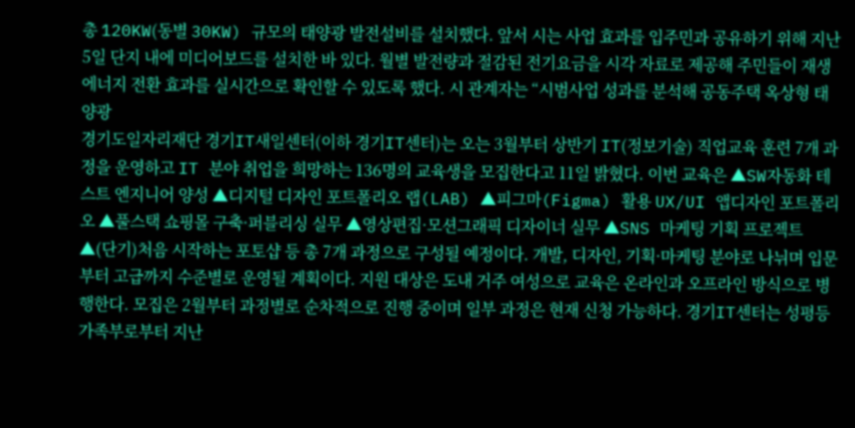총 120KW(동별 30KW) 규모의 태양광 발전설비를 설치했다. 앞서 시는 사업 효과를 입주민과 공유하기 위해 지난 5일 단지 내에 미디어보드를 설치한 바 있다. 월별 발전량과 절감된 전기요금을 시각 자료로 제공해 주민들이 재생에너지 전환 효과를 실시간으로 확인할 수 있도록 했다. 시 관계자는 “시범사업 성과를 분석해 공동주택 옥상형 태양광
경기도일자리재단 경기IT새일센터(이하 경기IT센터)는 오는 3월부터 상반기 IT(정보기술) 직업교육 훈련 7개 과정을 운영하고 IT 분야 취업을 희망하는 136명의 교육생을 모집한다고 11일 밝혔다. 이번 교육은 ▲SW자동화 테스트 엔지니어 양성 ▲디지털 디자인 포트폴리오 랩(LAB) ▲피그마(Figma) 활용 UX/UI 앱디자인 포트폴리오 ▲풀스택 쇼핑몰 구축·퍼블리싱 실무 ▲영상편집·모션그래픽 디자이너 실무 ▲SNS 마케팅 기획 프로젝트 ▲(단기)처음 시작하는 포토샵 등 총 7개 과정으로 구성될 예정이다. 개발, 디자인, 기획·마케팅 분야로 나뉘며 입문부터 고급까지 수준별로 운영될 계획이다. 지원 대상은 도내 거주 여성으로 교육은 온라인과 오프라인 방식으로 병행한다. 모집은 2월부터 과정별로 순차적으로 진행 중이며 일부 과정은 현재 신청 가능하다. 경기IT센터는 성평등가족부로부터 지난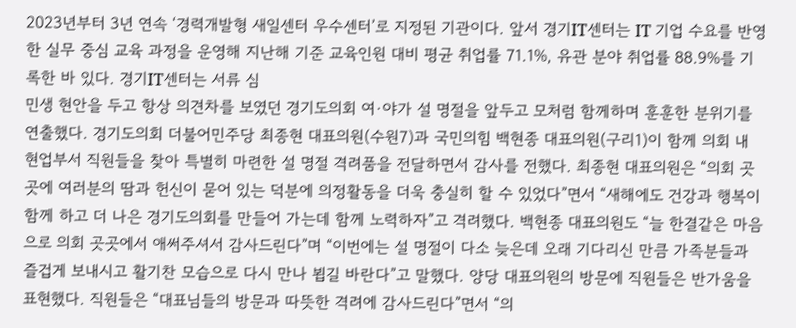2023년부터 3년 연속 ‘경력개발형 새일센터 우수센터’로 지정된 기관이다. 앞서 경기IT센터는 IT 기업 수요를 반영한 실무 중심 교육 과정을 운영해 지난해 기준 교육인원 대비 평균 취업률 71.1%, 유관 분야 취업률 88.9%를 기록한 바 있다. 경기IT센터는 서류 심
민생 현안을 두고 항상 의견차를 보였던 경기도의회 여·야가 설 명절을 앞두고 모처럼 함께하며 훈훈한 분위기를 연출했다. 경기도의회 더불어민주당 최종현 대표의원(수원7)과 국민의힘 백현종 대표의원(구리1)이 함께 의회 내 현업부서 직원들을 찾아 특별히 마련한 설 명절 격려품을 전달하면서 감사를 전했다. 최종현 대표의원은 “의회 곳곳에 여러분의 땀과 헌신이 묻어 있는 덕분에 의정활동을 더욱 충실히 할 수 있었다”면서 “새해에도 건강과 행복이 함께 하고 더 나은 경기도의회를 만들어 가는데 함께 노력하자”고 격려했다. 백현종 대표의원도 “늘 한결같은 마음으로 의회 곳곳에서 애써주셔서 감사드린다”며 “이번에는 설 명절이 다소 늦은데 오래 기다리신 만큼 가족분들과 즐겁게 보내시고 활기찬 모습으로 다시 만나 뵙길 바란다”고 말했다. 양당 대표의원의 방문에 직원들은 반가움을 표현했다. 직원들은 “대표님들의 방문과 따뜻한 격려에 감사드린다”면서 “의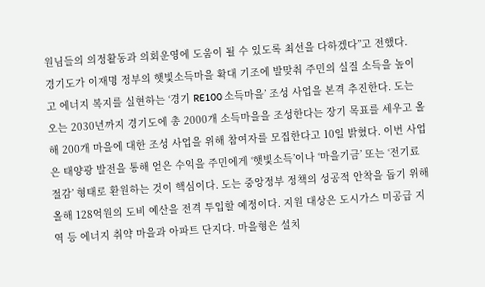원님들의 의정활동과 의회운영에 도움이 될 수 있도록 최선을 다하겠다”고 전했다.
경기도가 이재명 정부의 햇빛소득마을 확대 기조에 발맞춰 주민의 실질 소득을 높이고 에너지 복지를 실현하는 ‘경기 RE100 소득마을’ 조성 사업을 본격 추진한다. 도는 오는 2030년까지 경기도에 총 2000개 소득마을을 조성한다는 장기 목표를 세우고 올해 200개 마을에 대한 조성 사업을 위해 참여자를 모집한다고 10일 밝혔다. 이번 사업은 태양광 발전을 통해 얻은 수익을 주민에게 ‘햇빛소득’이나 ‘마을기금’ 또는 ‘전기료 절감’ 형태로 환원하는 것이 핵심이다. 도는 중앙정부 정책의 성공적 안착을 돕기 위해 올해 128억원의 도비 예산을 전격 투입할 예정이다. 지원 대상은 도시가스 미공급 지역 등 에너지 취약 마을과 아파트 단지다. 마을형은 설치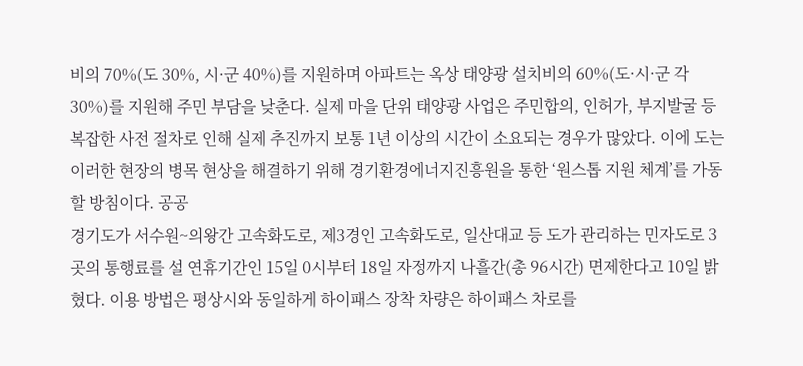비의 70%(도 30%, 시·군 40%)를 지원하며 아파트는 옥상 태양광 설치비의 60%(도·시·군 각 30%)를 지원해 주민 부담을 낮춘다. 실제 마을 단위 태양광 사업은 주민합의, 인허가, 부지발굴 등 복잡한 사전 절차로 인해 실제 추진까지 보통 1년 이상의 시간이 소요되는 경우가 많았다. 이에 도는 이러한 현장의 병목 현상을 해결하기 위해 경기환경에너지진흥원을 통한 ‘원스톱 지원 체계’를 가동할 방침이다. 공공
경기도가 서수원~의왕간 고속화도로, 제3경인 고속화도로, 일산대교 등 도가 관리하는 민자도로 3곳의 통행료를 설 연휴기간인 15일 0시부터 18일 자정까지 나흘간(총 96시간) 면제한다고 10일 밝혔다. 이용 방법은 평상시와 동일하게 하이패스 장착 차량은 하이패스 차로를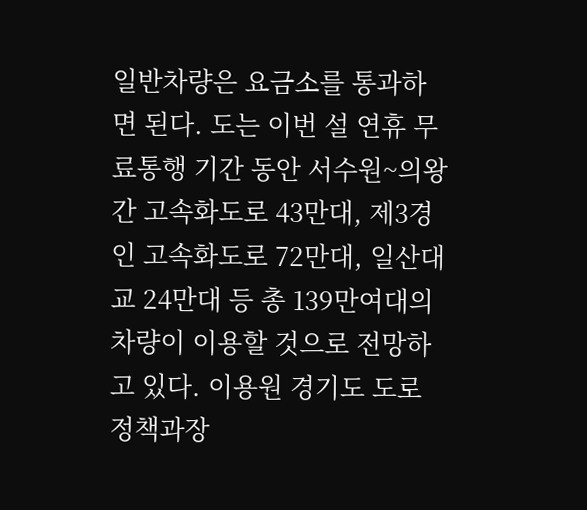일반차량은 요금소를 통과하면 된다. 도는 이번 설 연휴 무료통행 기간 동안 서수원~의왕간 고속화도로 43만대, 제3경인 고속화도로 72만대, 일산대교 24만대 등 총 139만여대의 차량이 이용할 것으로 전망하고 있다. 이용원 경기도 도로정책과장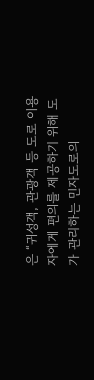은 “귀성객, 관광객 등 도로 이용자에게 편의를 제공하기 위해 도가 관리하는 민자도로의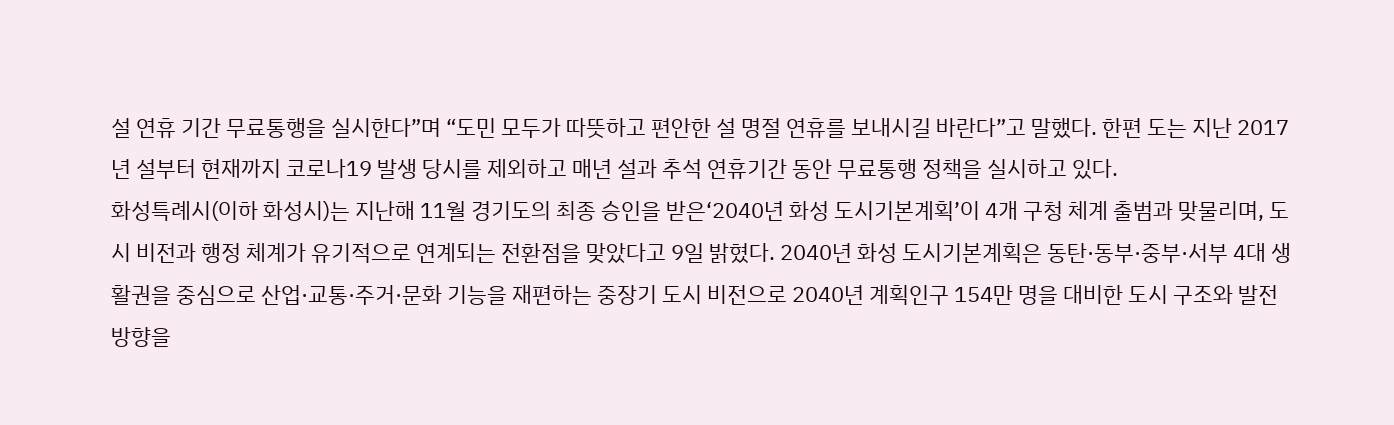설 연휴 기간 무료통행을 실시한다”며 “도민 모두가 따뜻하고 편안한 설 명절 연휴를 보내시길 바란다”고 말했다. 한편 도는 지난 2017년 설부터 현재까지 코로나19 발생 당시를 제외하고 매년 설과 추석 연휴기간 동안 무료통행 정책을 실시하고 있다.
화성특례시(이하 화성시)는 지난해 11월 경기도의 최종 승인을 받은‘2040년 화성 도시기본계획’이 4개 구청 체계 출범과 맞물리며, 도시 비전과 행정 체계가 유기적으로 연계되는 전환점을 맞았다고 9일 밝혔다. 2040년 화성 도시기본계획은 동탄·동부·중부·서부 4대 생활권을 중심으로 산업·교통·주거·문화 기능을 재편하는 중장기 도시 비전으로 2040년 계획인구 154만 명을 대비한 도시 구조와 발전 방향을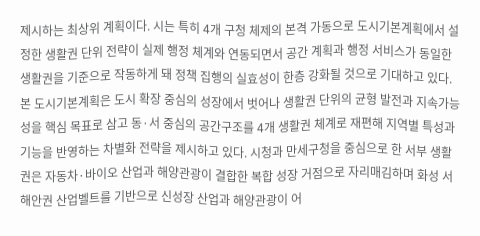제시하는 최상위 계획이다. 시는 특히 4개 구청 체제의 본격 가동으로 도시기본계획에서 설정한 생활권 단위 전략이 실제 행정 체계와 연동되면서 공간 계획과 행정 서비스가 동일한 생활권을 기준으로 작동하게 돼 정책 집행의 실효성이 한층 강화될 것으로 기대하고 있다. 본 도시기본계획은 도시 확장 중심의 성장에서 벗어나 생활권 단위의 균형 발전과 지속가능성을 핵심 목표로 삼고 동·서 중심의 공간구조를 4개 생활권 체계로 재편해 지역별 특성과 기능을 반영하는 차별화 전략을 제시하고 있다. 시청과 만세구청을 중심으로 한 서부 생활권은 자동차·바이오 산업과 해양관광이 결합한 복합 성장 거점으로 자리매김하며 화성 서해안권 산업벨트를 기반으로 신성장 산업과 해양관광이 어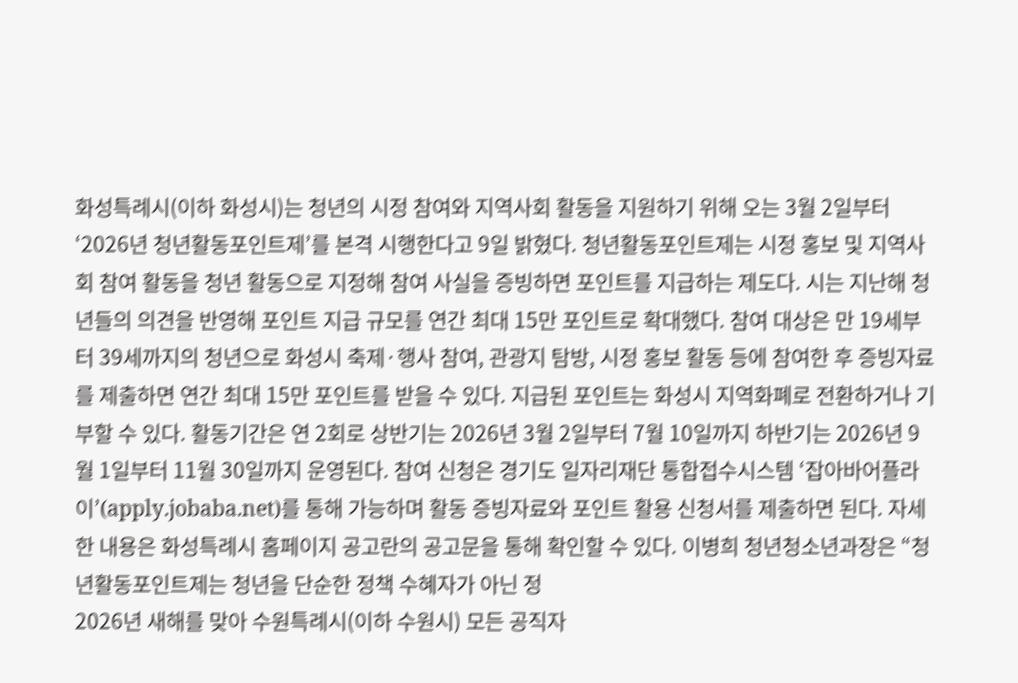화성특례시(이하 화성시)는 청년의 시정 참여와 지역사회 활동을 지원하기 위해 오는 3월 2일부터 ‘2026년 청년활동포인트제’를 본격 시행한다고 9일 밝혔다. 청년활동포인트제는 시정 홍보 및 지역사회 참여 활동을 청년 활동으로 지정해 참여 사실을 증빙하면 포인트를 지급하는 제도다. 시는 지난해 청년들의 의견을 반영해 포인트 지급 규모를 연간 최대 15만 포인트로 확대했다. 참여 대상은 만 19세부터 39세까지의 청년으로 화성시 축제·행사 참여, 관광지 탐방, 시정 홍보 활동 등에 참여한 후 증빙자료를 제출하면 연간 최대 15만 포인트를 받을 수 있다. 지급된 포인트는 화성시 지역화폐로 전환하거나 기부할 수 있다. 활동기간은 연 2회로 상반기는 2026년 3월 2일부터 7월 10일까지 하반기는 2026년 9월 1일부터 11월 30일까지 운영된다. 참여 신청은 경기도 일자리재단 통합접수시스템 ‘잡아바어플라이’(apply.jobaba.net)를 통해 가능하며 활동 증빙자료와 포인트 활용 신청서를 제출하면 된다. 자세한 내용은 화성특례시 홈페이지 공고란의 공고문을 통해 확인할 수 있다. 이병희 청년청소년과장은 “청년활동포인트제는 청년을 단순한 정책 수혜자가 아닌 정
2026년 새해를 맞아 수원특례시(이하 수원시) 모든 공직자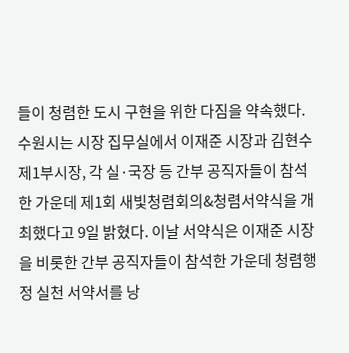들이 청렴한 도시 구현을 위한 다짐을 약속했다. 수원시는 시장 집무실에서 이재준 시장과 김현수 제1부시장, 각 실·국장 등 간부 공직자들이 참석한 가운데 제1회 새빛청렴회의&청렴서약식을 개최했다고 9일 밝혔다. 이날 서약식은 이재준 시장을 비롯한 간부 공직자들이 참석한 가운데 청렴행정 실천 서약서를 낭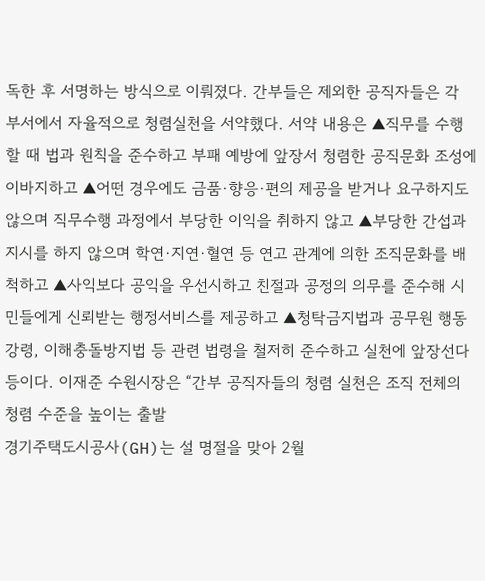독한 후 서명하는 방식으로 이뤄졌다. 간부들은 제외한 공직자들은 각 부서에서 자율적으로 청렴실천을 서약했다. 서약 내용은 ▲직무를 수행할 때 법과 원칙을 준수하고 부패 예방에 앞장서 청렴한 공직문화 조성에 이바지하고 ▲어떤 경우에도 금품·향응·편의 제공을 받거나 요구하지도 않으며 직무수행 과정에서 부당한 이익을 취하지 않고 ▲부당한 간섭과 지시를 하지 않으며 학연·지연·혈연 등 연고 관계에 의한 조직문화를 배척하고 ▲사익보다 공익을 우선시하고 친절과 공정의 의무를 준수해 시민들에게 신뢰받는 행정서비스를 제공하고 ▲청탁금지법과 공무원 행동강령, 이해충돌방지법 등 관련 법령을 철저히 준수하고 실천에 앞장선다 등이다. 이재준 수원시장은 “간부 공직자들의 청렴 실천은 조직 전체의 청렴 수준을 높이는 출발
경기주택도시공사(GH)는 설 명절을 맞아 2월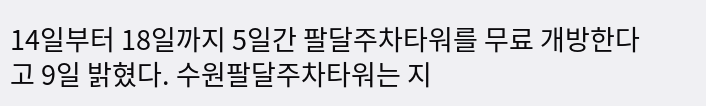14일부터 18일까지 5일간 팔달주차타워를 무료 개방한다고 9일 밝혔다. 수원팔달주차타워는 지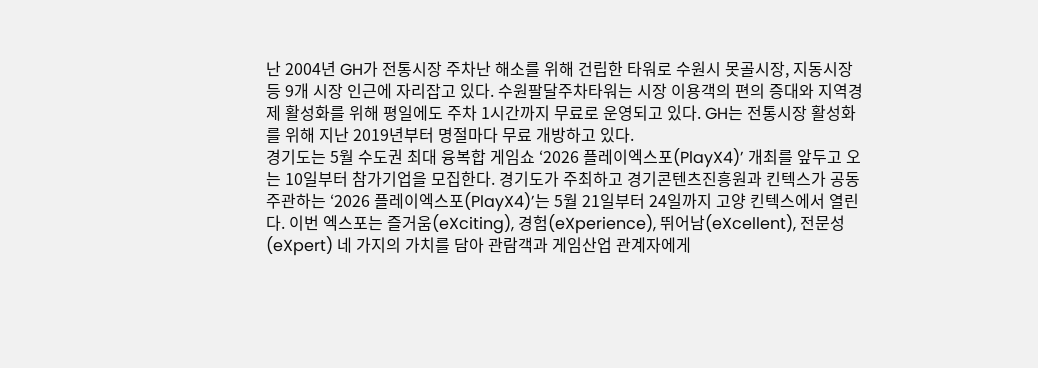난 2004년 GH가 전통시장 주차난 해소를 위해 건립한 타워로 수원시 못골시장, 지동시장 등 9개 시장 인근에 자리잡고 있다. 수원팔달주차타워는 시장 이용객의 편의 증대와 지역경제 활성화를 위해 평일에도 주차 1시간까지 무료로 운영되고 있다. GH는 전통시장 활성화를 위해 지난 2019년부터 명절마다 무료 개방하고 있다.
경기도는 5월 수도권 최대 융복합 게임쇼 ‘2026 플레이엑스포(PlayX4)’ 개최를 앞두고 오는 10일부터 참가기업을 모집한다. 경기도가 주최하고 경기콘텐츠진흥원과 킨텍스가 공동 주관하는 ‘2026 플레이엑스포(PlayX4)’는 5월 21일부터 24일까지 고양 킨텍스에서 열린다. 이번 엑스포는 즐거움(eXciting), 경험(eXperience), 뛰어남(eXcellent), 전문성(eXpert) 네 가지의 가치를 담아 관람객과 게임산업 관계자에게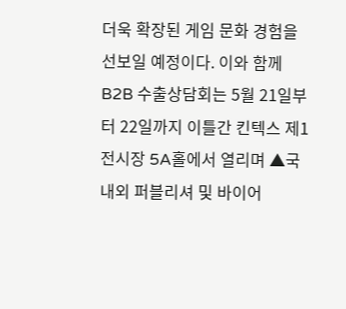더욱 확장된 게임 문화 경험을 선보일 예정이다. 이와 함께 B2B 수출상담회는 5월 21일부터 22일까지 이틀간 킨텍스 제1전시장 5A홀에서 열리며 ▲국내외 퍼블리셔 및 바이어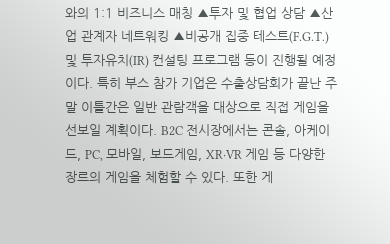와의 1:1 비즈니스 매칭 ▲투자 및 협업 상담 ▲산업 관계자 네트워킹 ▲비공개 집중 테스트(F.G.T.) 및 투자유치(IR) 컨설팅 프로그램 등이 진행될 예정이다. 특히 부스 참가 기업은 수출상담회가 끝난 주말 이틀간은 일반 관람객을 대상으로 직접 게임을 선보일 계획이다. B2C 전시장에서는 콘솔, 아케이드, PC, 모바일, 보드게임, XR·VR 게임 등 다양한 장르의 게임을 체험할 수 있다. 또한 게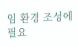임 환경 조성에 필요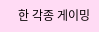한 각종 게이밍